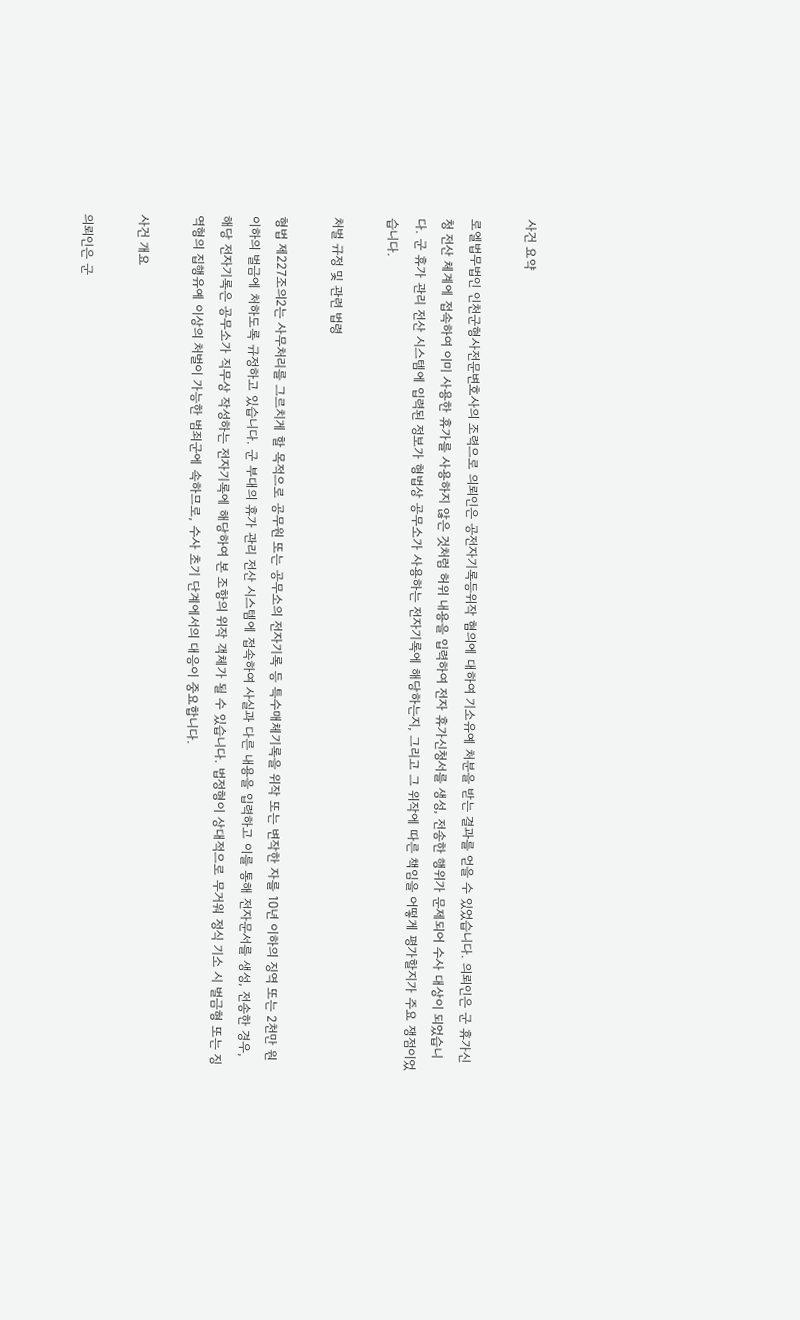사건 요약

로엘법무법인 인천군형사전문변호사의 조력으로 의뢰인은 공전자기록등위작 혐의에 대하여 기소유예 처분을 받는 결과를 얻을 수 있었습니다. 의뢰인은 군 휴가신청 전산 체계에 접속하여 이미 사용한 휴가를 사용하지 않은 것처럼 허위 내용을 입력하여 전자 휴가신청서를 생성, 전송한 행위가 문제되어 수사 대상이 되었습니다. 군 휴가 관리 전산 시스템에 입력된 정보가 형법상 공무소가 사용하는 전자기록에 해당하는지, 그리고 그 위작에 따른 책임을 어떻게 평가할지가 주요 쟁점이었습니다.

처벌 규정 및 관련 법령

형법 제227조의2는 사무처리를 그르치게 할 목적으로 공무원 또는 공무소의 전자기록 등 특수매체기록을 위작 또는 변작한 자를 10년 이하의 징역 또는 2천만 원 이하의 벌금에 처하도록 규정하고 있습니다. 군 부대의 휴가 관리 전산 시스템에 접속하여 사실과 다른 내용을 입력하고 이를 통해 전자문서를 생성, 전송한 경우, 해당 전자기록은 공무소가 직무상 작성하는 전자기록에 해당하여 본 조항의 위작 객체가 될 수 있습니다. 법정형이 상대적으로 무거워 정식 기소 시 벌금형 또는 징역형의 집행유예 이상의 처벌이 가능한 범죄군에 속하므로, 수사 초기 단계에서의 대응이 중요합니다.

사건 개요

의뢰인은 군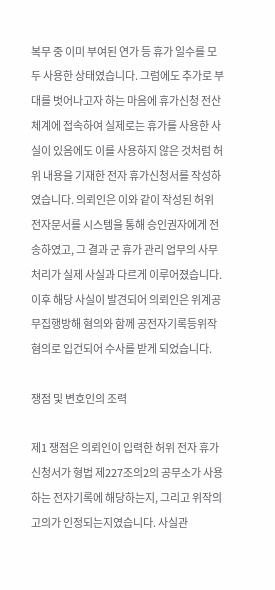복무 중 이미 부여된 연가 등 휴가 일수를 모두 사용한 상태였습니다. 그럼에도 추가로 부대를 벗어나고자 하는 마음에 휴가신청 전산 체계에 접속하여 실제로는 휴가를 사용한 사실이 있음에도 이를 사용하지 않은 것처럼 허위 내용을 기재한 전자 휴가신청서를 작성하였습니다. 의뢰인은 이와 같이 작성된 허위 전자문서를 시스템을 통해 승인권자에게 전송하였고, 그 결과 군 휴가 관리 업무의 사무처리가 실제 사실과 다르게 이루어졌습니다. 이후 해당 사실이 발견되어 의뢰인은 위계공무집행방해 혐의와 함께 공전자기록등위작 혐의로 입건되어 수사를 받게 되었습니다.

쟁점 및 변호인의 조력

제1 쟁점은 의뢰인이 입력한 허위 전자 휴가신청서가 형법 제227조의2의 공무소가 사용하는 전자기록에 해당하는지, 그리고 위작의 고의가 인정되는지였습니다. 사실관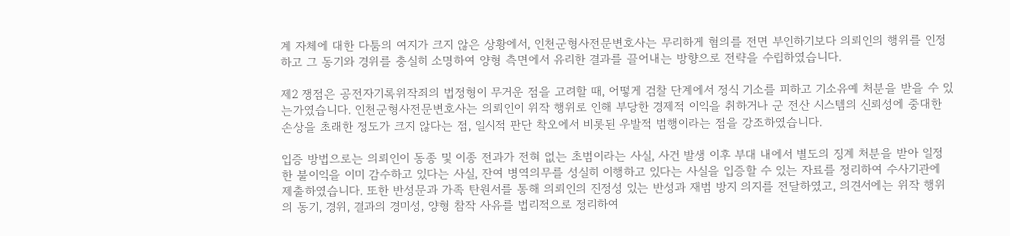계 자체에 대한 다툼의 여지가 크지 않은 상황에서, 인천군형사전문변호사는 무리하게 혐의를 전면 부인하기보다 의뢰인의 행위를 인정하고 그 동기와 경위를 충실히 소명하여 양형 측면에서 유리한 결과를 끌어내는 방향으로 전략을 수립하였습니다.

제2 쟁점은 공전자기록위작죄의 법정형이 무거운 점을 고려할 때, 어떻게 검찰 단계에서 정식 기소를 피하고 기소유예 처분을 받을 수 있는가였습니다. 인천군형사전문변호사는 의뢰인이 위작 행위로 인해 부당한 경제적 이익을 취하거나 군 전산 시스템의 신뢰성에 중대한 손상을 초래한 정도가 크지 않다는 점, 일시적 판단 착오에서 비롯된 우발적 범행이라는 점을 강조하였습니다.

입증 방법으로는 의뢰인이 동종 및 이종 전과가 전혀 없는 초범이라는 사실, 사건 발생 이후 부대 내에서 별도의 징계 처분을 받아 일정한 불이익을 이미 감수하고 있다는 사실, 잔여 병역의무를 성실히 이행하고 있다는 사실을 입증할 수 있는 자료를 정리하여 수사기관에 제출하였습니다. 또한 반성문과 가족 탄원서를 통해 의뢰인의 진정성 있는 반성과 재범 방지 의지를 전달하였고, 의견서에는 위작 행위의 동기, 경위, 결과의 경미성, 양형 참작 사유를 법리적으로 정리하여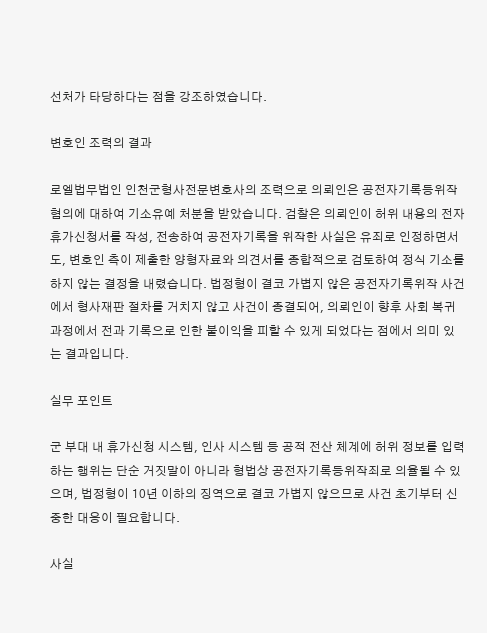선처가 타당하다는 점을 강조하였습니다.

변호인 조력의 결과

로엘법무법인 인천군형사전문변호사의 조력으로 의뢰인은 공전자기록등위작 혐의에 대하여 기소유예 처분을 받았습니다. 검찰은 의뢰인이 허위 내용의 전자 휴가신청서를 작성, 전송하여 공전자기록을 위작한 사실은 유죄로 인정하면서도, 변호인 측이 제출한 양형자료와 의견서를 종합적으로 검토하여 정식 기소를 하지 않는 결정을 내렸습니다. 법정형이 결코 가볍지 않은 공전자기록위작 사건에서 형사재판 절차를 거치지 않고 사건이 종결되어, 의뢰인이 향후 사회 복귀 과정에서 전과 기록으로 인한 불이익을 피할 수 있게 되었다는 점에서 의미 있는 결과입니다.

실무 포인트

군 부대 내 휴가신청 시스템, 인사 시스템 등 공적 전산 체계에 허위 정보를 입력하는 행위는 단순 거짓말이 아니라 형법상 공전자기록등위작죄로 의율될 수 있으며, 법정형이 10년 이하의 징역으로 결코 가볍지 않으므로 사건 초기부터 신중한 대응이 필요합니다.

사실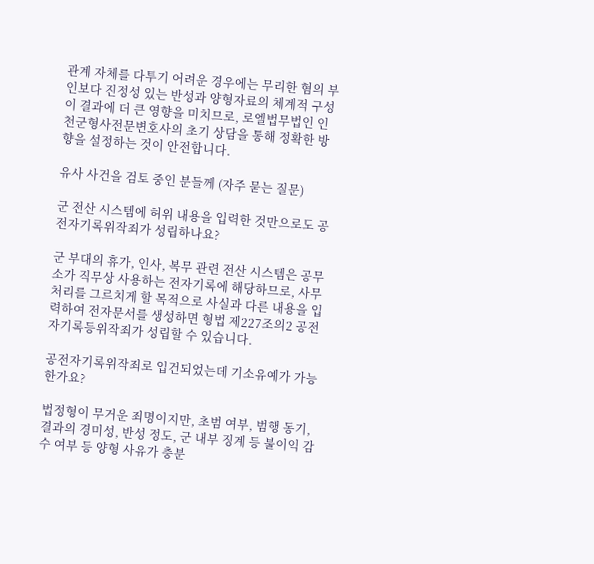관계 자체를 다투기 어려운 경우에는 무리한 혐의 부인보다 진정성 있는 반성과 양형자료의 체계적 구성이 결과에 더 큰 영향을 미치므로, 로엘법무법인 인천군형사전문변호사의 초기 상담을 통해 정확한 방향을 설정하는 것이 안전합니다.

유사 사건을 검토 중인 분들께 (자주 묻는 질문)

군 전산 시스템에 허위 내용을 입력한 것만으로도 공전자기록위작죄가 성립하나요?

군 부대의 휴가, 인사, 복무 관련 전산 시스템은 공무소가 직무상 사용하는 전자기록에 해당하므로, 사무처리를 그르치게 할 목적으로 사실과 다른 내용을 입력하여 전자문서를 생성하면 형법 제227조의2 공전자기록등위작죄가 성립할 수 있습니다.

공전자기록위작죄로 입건되었는데 기소유예가 가능한가요?

법정형이 무거운 죄명이지만, 초범 여부, 범행 동기, 결과의 경미성, 반성 정도, 군 내부 징계 등 불이익 감수 여부 등 양형 사유가 충분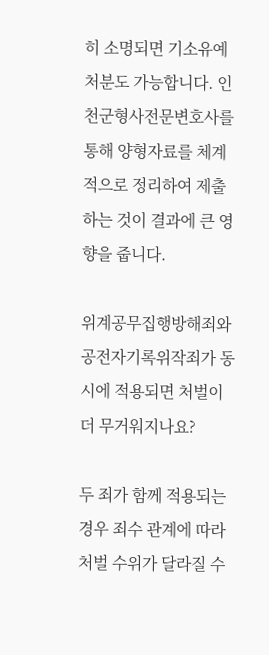히 소명되면 기소유예 처분도 가능합니다. 인천군형사전문변호사를 통해 양형자료를 체계적으로 정리하여 제출하는 것이 결과에 큰 영향을 줍니다.

위계공무집행방해죄와 공전자기록위작죄가 동시에 적용되면 처벌이 더 무거워지나요?

두 죄가 함께 적용되는 경우 죄수 관계에 따라 처벌 수위가 달라질 수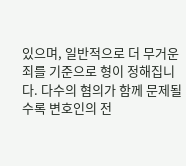있으며, 일반적으로 더 무거운 죄를 기준으로 형이 정해집니다. 다수의 혐의가 함께 문제될수록 변호인의 전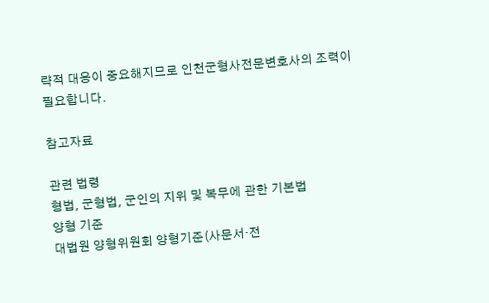략적 대응이 중요해지므로 인천군형사전문변호사의 조력이 필요합니다.

참고자료

관련 법령
형법, 군형법, 군인의 지위 및 복무에 관한 기본법
양형 기준
대법원 양형위원회 양형기준(사문서·전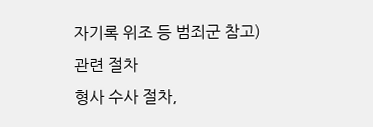자기록 위조 등 범죄군 참고)
관련 절차
형사 수사 절차,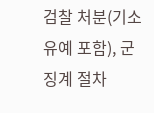검찰 처분(기소유예 포함), 군 징계 절차